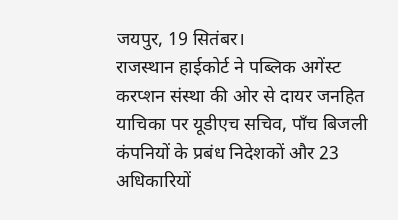जयपुर, 19 सितंबर।
राजस्थान हाईकोर्ट ने पब्लिक अगेंस्ट करप्शन संस्था की ओर से दायर जनहित याचिका पर यूडीएच सचिव, पाँच बिजली कंपनियों के प्रबंध निदेशकों और 23 अधिकारियों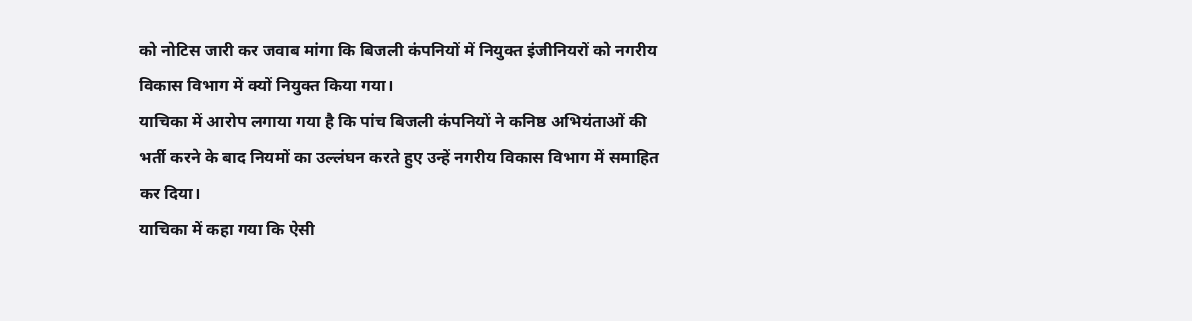को नोटिस जारी कर जवाब मांगा कि बिजली कंपनियों में नियुक्त इंजीनियरों को नगरीय विकास विभाग में क्यों नियुक्त किया गया।
याचिका में आरोप लगाया गया है कि पांच बिजली कंपनियों ने कनिष्ठ अभियंताओं की भर्ती करने के बाद नियमों का उल्लंघन करते हुए उन्हें नगरीय विकास विभाग में समाहित कर दिया।
याचिका में कहा गया कि ऐसी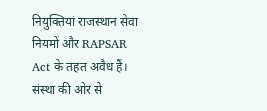नियुक्तियां राजस्थान सेवा नियमों और RAPSAR Act के तहत अवैध हैं।
संस्था की ओर से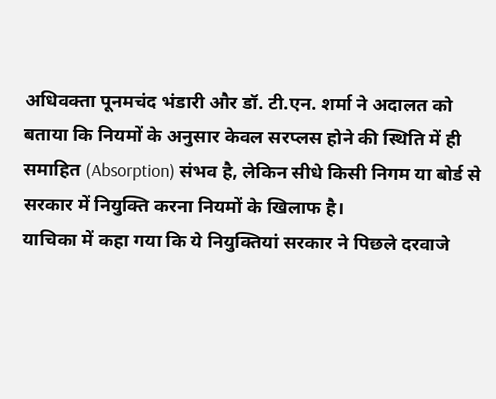अधिवक्ता पूनमचंद भंडारी और डॉ. टी.एन. शर्मा ने अदालत को बताया कि नियमों के अनुसार केवल सरप्लस होने की स्थिति में ही समाहित (Absorption) संभव है, लेकिन सीधे किसी निगम या बोर्ड से सरकार में नियुक्ति करना नियमों के खिलाफ है।
याचिका में कहा गया कि ये नियुक्तियां सरकार ने पिछले दरवाजे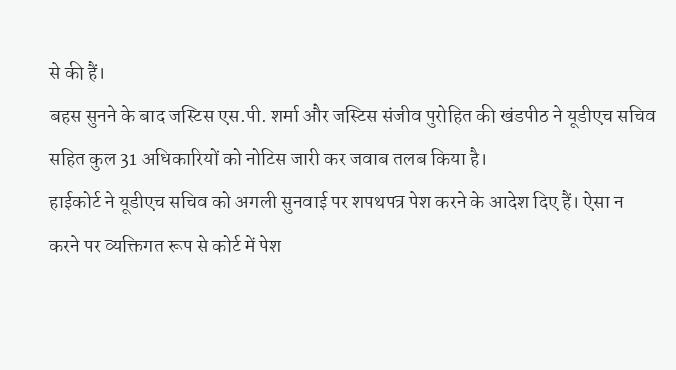से की हैं।
बहस सुनने के बाद जस्टिस एस.पी. शर्मा और जस्टिस संजीव पुरोहित की खंडपीठ ने यूडीएच सचिव सहित कुल 31 अधिकारियों को नोटिस जारी कर जवाब तलब किया है।
हाईकोर्ट ने यूडीएच सचिव को अगली सुनवाई पर शपथपत्र पेश करने के आदेश दिए हैं। ऐसा न करने पर व्यक्तिगत रूप से कोर्ट में पेश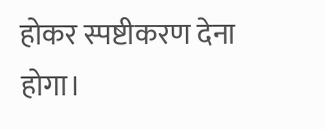होकर स्पष्टीकरण देना होगा।